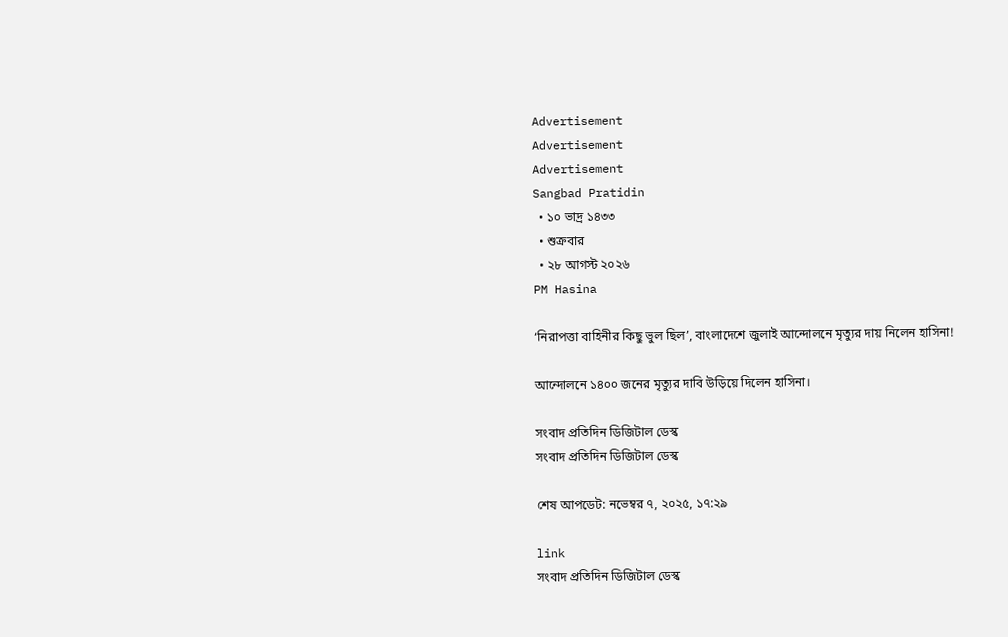Advertisement
Advertisement
Advertisement
Sangbad Pratidin
  • ১০ ভাদ্র ১৪৩৩
  • শুক্রবার
  • ২৮ আগস্ট ২০২৬
PM Hasina

‘নিরাপত্তা বাহিনীর কিছু ভুল ছিল’, বাংলাদেশে জুলাই আন্দোলনে মৃত্যুর দায় নিলেন হাসিনা!

আন্দোলনে ১৪০০ জনের মৃত্যুর দাবি উড়িয়ে দিলেন হাসিনা।

সংবাদ প্রতিদিন ডিজিটাল ডেস্ক
সংবাদ প্রতিদিন ডিজিটাল ডেস্ক

শেষ আপডেট: নভেম্বর ৭, ২০২৫, ১৭:২৯

link
সংবাদ প্রতিদিন ডিজিটাল ডেস্ক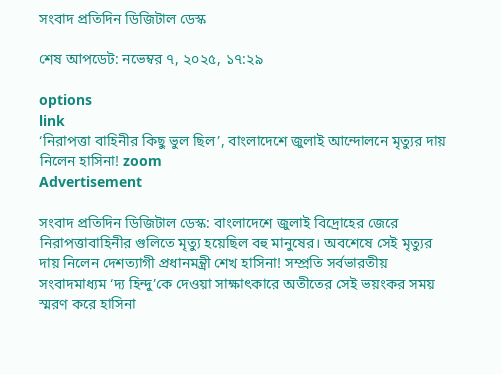সংবাদ প্রতিদিন ডিজিটাল ডেস্ক

শেষ আপডেট: নভেম্বর ৭, ২০২৫, ১৭:২৯

options
link
‘নিরাপত্তা বাহিনীর কিছু ভুল ছিল’, বাংলাদেশে জুলাই আন্দোলনে মৃত্যুর দায় নিলেন হাসিনা! zoom
Advertisement

সংবাদ প্রতিদিন ডিজিটাল ডেস্ক: বাংলাদেশে জুলাই বিদ্রোহের জেরে নিরাপত্তাবাহিনীর গুলিতে মৃত্যু হয়েছিল বহু মানুষের। অবশেষে সেই মৃত্যুর দায় নিলেন দেশত্যাগী প্রধানমন্ত্রী শেখ হাসিনা! সম্প্রতি সর্বভারতীয় সংবাদমাধ্যম ‘দ্য হিন্দু’কে দেওয়া সাক্ষাৎকারে অতীতের সেই ভয়ংকর সময় স্মরণ করে হাসিনা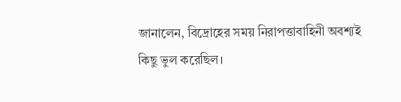জানালেন, বিদ্রোহের সময় নিরাপত্তাবাহিনী অবশ্যই কিছু ভুল করেছিল।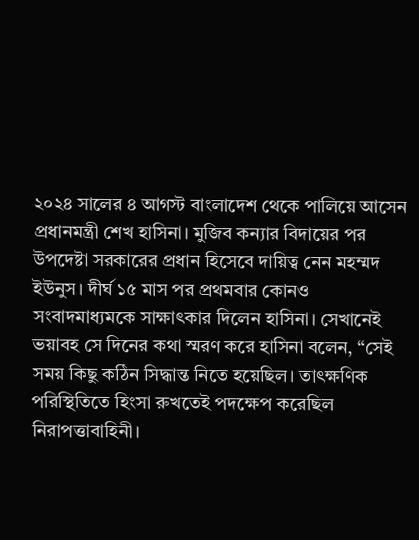২০২৪ সালের ৪ আগস্ট বাংলাদেশ থেকে পালিয়ে আসেন প্রধানমন্ত্রী শেখ হাসিনা। মুজিব কন্যার বিদায়ের পর উপদেষ্টা সরকারের প্রধান হিসেবে দায়িত্ব নেন মহম্মদ ইউনুস। দীর্ঘ ১৫ মাস পর প্রথমবার কোনও সংবাদমাধ্যমকে সাক্ষাৎকার দিলেন হাসিনা। সেখানেই ভয়াবহ সে দিনের কথা স্মরণ করে হাসিনা বলেন, “সেই সময় কিছু কঠিন সিদ্ধান্ত নিতে হয়েছিল। তাৎক্ষণিক পরিস্থিতিতে হিংসা রুখতেই পদক্ষেপ করেছিল নিরাপত্তাবাহিনী।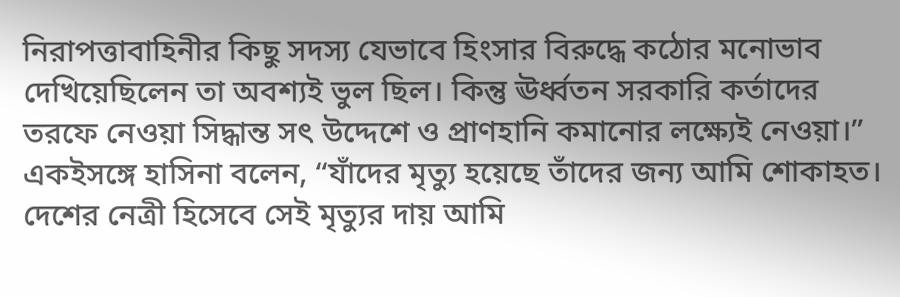নিরাপত্তাবাহিনীর কিছু সদস্য যেভাবে হিংসার বিরুদ্ধে কঠোর মনোভাব দেখিয়েছিলেন তা অবশ্যই ভুল ছিল। কিন্তু ঊর্ধ্বতন সরকারি কর্তাদের তরফে নেওয়া সিদ্ধান্ত সৎ উদ্দেশে ও প্রাণহানি কমানোর লক্ষ্যেই নেওয়া।” একইসঙ্গে হাসিনা বলেন, “যাঁদের মৃত্যু হয়েছে তাঁদের জন্য আমি শোকাহত। দেশের নেত্রী হিসেবে সেই মৃত্যুর দায় আমি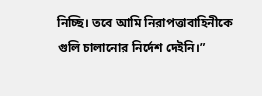নিচ্ছি। তবে আমি নিরাপত্তাবাহিনীকে গুলি চালানোর নির্দেশ দেইনি।”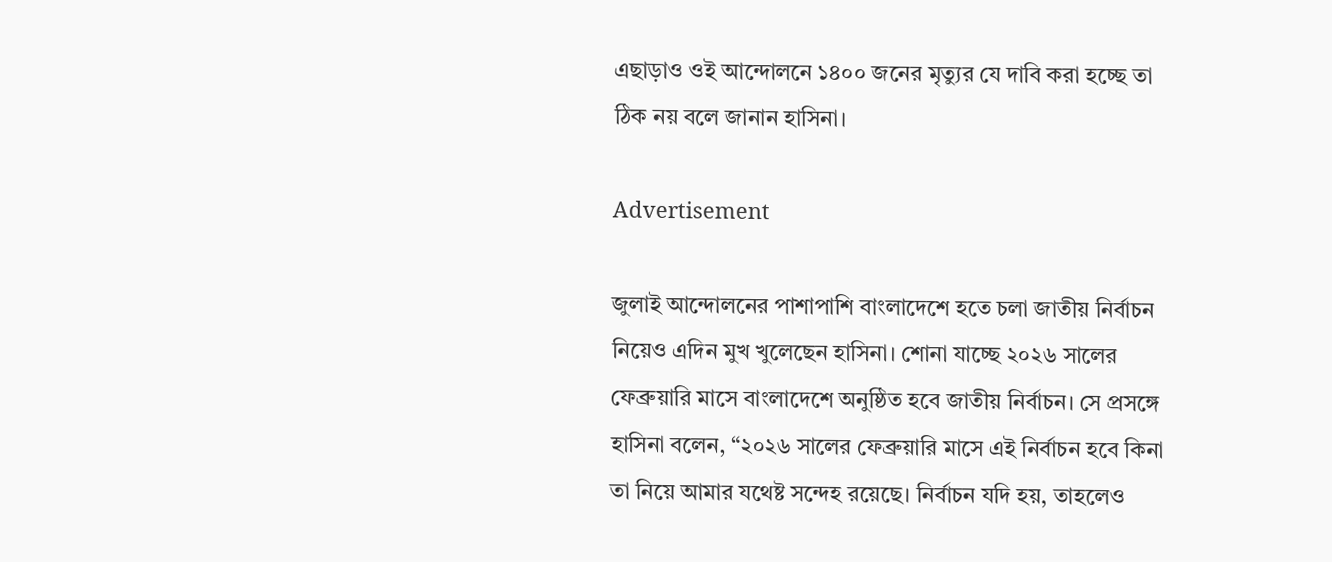এছাড়াও ওই আন্দোলনে ১৪০০ জনের মৃত্যুর যে দাবি করা হচ্ছে তা ঠিক নয় বলে জানান হাসিনা।

Advertisement

জুলাই আন্দোলনের পাশাপাশি বাংলাদেশে হতে চলা জাতীয় নির্বাচন নিয়েও এদিন মুখ খুলেছেন হাসিনা। শোনা যাচ্ছে ২০২৬ সালের ফেব্রুয়ারি মাসে বাংলাদেশে অনুষ্ঠিত হবে জাতীয় নির্বাচন। সে প্রসঙ্গে হাসিনা বলেন, “২০২৬ সালের ফেব্রুয়ারি মাসে এই নির্বাচন হবে কিনা তা নিয়ে আমার যথেষ্ট সন্দেহ রয়েছে। নির্বাচন যদি হয়, তাহলেও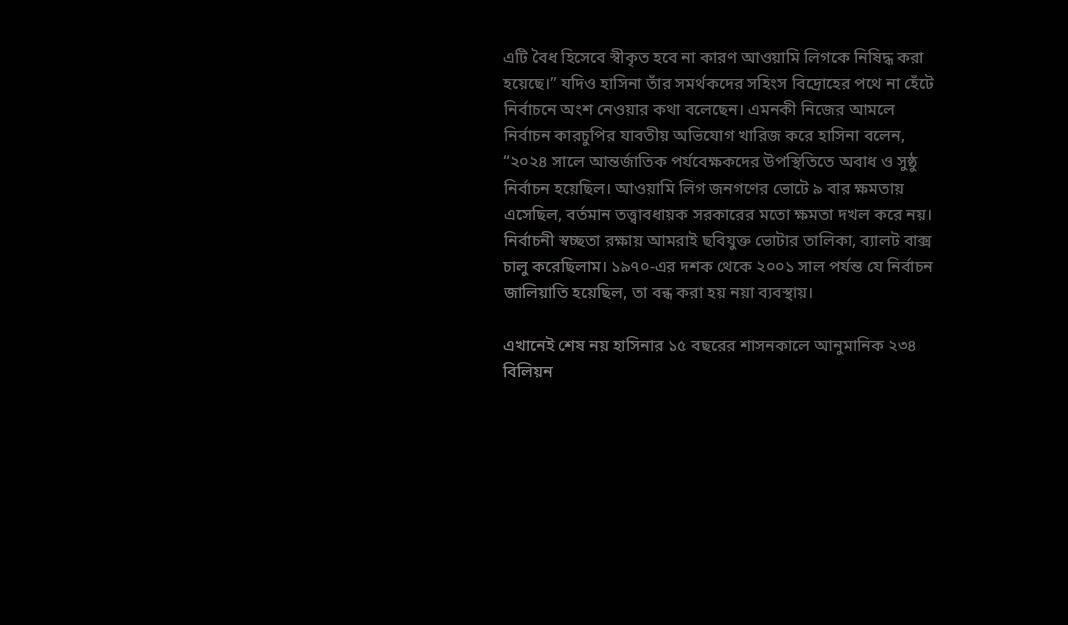এটি বৈধ হিসেবে স্বীকৃত হবে না কারণ আওয়ামি লিগকে নিষিদ্ধ করা হয়েছে।” যদিও হাসিনা তাঁর সমর্থকদের সহিংস বিদ্রোহের পথে না হেঁটে নির্বাচনে অংশ নেওয়ার কথা বলেছেন। এমনকী নিজের আমলে নির্বাচন কারচুপির যাবতীয় অভিযোগ খারিজ করে হাসিনা বলেন, “২০২৪ সালে আন্তর্জাতিক পর্যবেক্ষকদের উপস্থিতিতে অবাধ ও সুষ্ঠু নির্বাচন হয়েছিল। আওয়ামি লিগ জনগণের ভোটে ৯ বার ক্ষমতায় এসেছিল, বর্তমান তত্ত্বাবধায়ক সরকারের মতো ক্ষমতা দখল করে নয়। নির্বাচনী স্বচ্ছতা রক্ষায় আমরাই ছবিযুক্ত ভোটার তালিকা, ব্যালট বাক্স চালু করেছিলাম। ১৯৭০-এর দশক থেকে ২০০১ সাল পর্যন্ত যে নির্বাচন জালিয়াতি হয়েছিল, তা বন্ধ করা হয় নয়া ব্যবস্থায়।

এখানেই শেষ নয় হাসিনার ১৫ বছরের শাসনকালে আনুমানিক ২৩৪ বিলিয়ন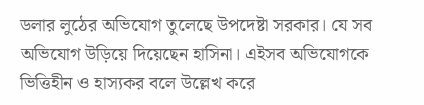ডলার লুঠের অভিযোগ তুলেছে উপদেষ্টা সরকার। যে সব অভিযোগ উড়িয়ে দিয়েছেন হাসিনা। এইসব অভিযোগকে ভিত্তিহীন ও হাস্যকর বলে উল্লেখ করে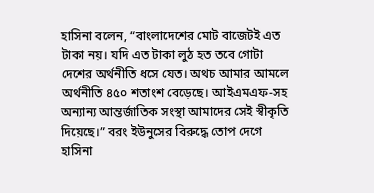হাসিনা বলেন, “বাংলাদেশের মোট বাজেটই এত টাকা নয়। যদি এত টাকা লুঠ হত তবে গোটা দেশের অর্থনীতি ধসে যেত। অথচ আমার আমলে অর্থনীতি ৪৫০ শতাংশ বেড়েছে। আইএমএফ-সহ অন্যান্য আন্তর্জাতিক সংস্থা আমাদের সেই স্বীকৃতি দিয়েছে।” বরং ইউনুসের বিরুদ্ধে তোপ দেগে হাসিনা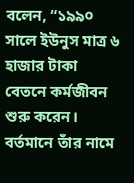বলেন, “১৯৯০ সালে ইউনুস মাত্র ৬ হাজার টাকা বেতনে কর্মজীবন শুরু করেন। বর্তমানে তাঁর নামে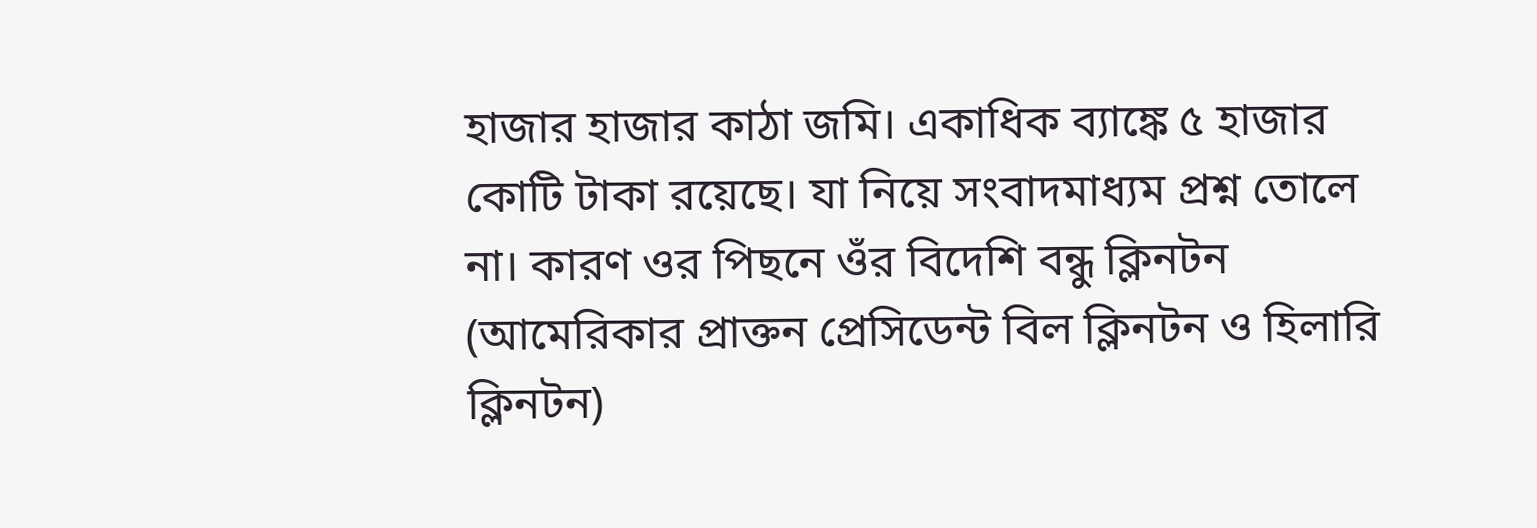হাজার হাজার কাঠা জমি। একাধিক ব্যাঙ্কে ৫ হাজার কোটি টাকা রয়েছে। যা নিয়ে সংবাদমাধ্যম প্রশ্ন তোলে না। কারণ ওর পিছনে ওঁর বিদেশি বন্ধু ক্লিনটন (আমেরিকার প্রাক্তন প্রেসিডেন্ট বিল ক্লিনটন ও হিলারি ক্লিনটন)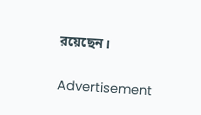রয়েছেন।

Advertisement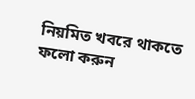নিয়মিত খবরে থাকতে ফলো করুন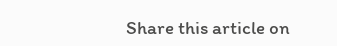Share this article on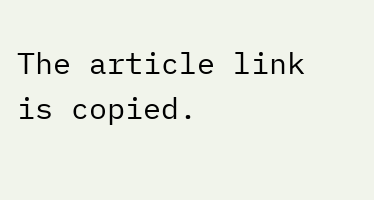The article link is copied.